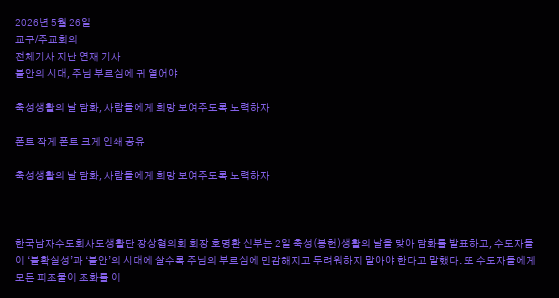2026년 5월 26일
교구/주교회의
전체기사 지난 연재 기사
불안의 시대, 주님 부르심에 귀 열어야

축성생활의 날 담화, 사람들에게 희망 보여주도록 노력하자

폰트 작게 폰트 크게 인쇄 공유

축성생활의 날 담화, 사람들에게 희망 보여주도록 노력하자



한국남자수도회사도생활단 장상협의회 회장 호명환 신부는 2일 축성(봉헌)생활의 날을 맞아 담화를 발표하고, 수도자들이 ‘불확실성’과 ‘불안’의 시대에 살수록 주님의 부르심에 민감해지고 두려워하지 말아야 한다고 말했다. 또 수도자들에게 모든 피조물이 조화를 이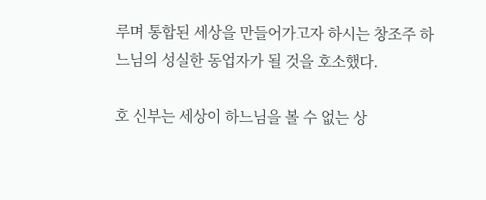루며 통합된 세상을 만들어가고자 하시는 창조주 하느님의 성실한 동업자가 될 것을 호소했다.

호 신부는 세상이 하느님을 볼 수 없는 상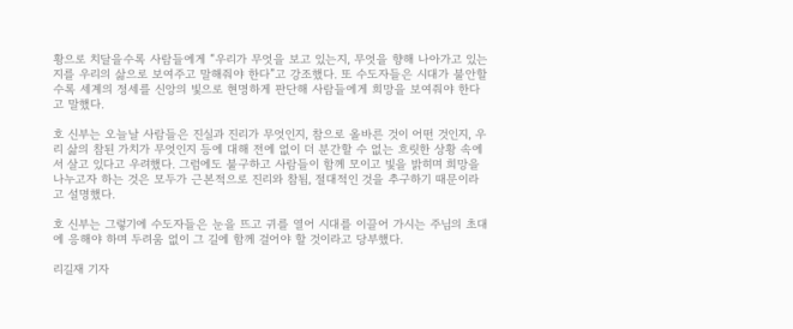황으로 치달을수록 사람들에게 “우리가 무엇을 보고 있는지, 무엇을 향해 나아가고 있는지를 우리의 삶으로 보여주고 말해줘야 한다”고 강조했다. 또 수도자들은 시대가 불안할수록 세계의 정세를 신앙의 빛으로 현명하게 판단해 사람들에게 희망을 보여줘야 한다고 말했다.

호 신부는 오늘날 사람들은 진실과 진리가 무엇인지, 참으로 올바른 것이 어떤 것인지, 우리 삶의 참된 가치가 무엇인지 등에 대해 전에 없이 더 분간할 수 없는 흐릿한 상황 속에서 살고 있다고 우려했다. 그럼에도 불구하고 사람들이 함께 모이고 빛을 밝히며 희망을 나누고자 하는 것은 모두가 근본적으로 진리와 참됨, 절대적인 것을 추구하기 때문이라고 설명했다.

호 신부는 그렇기에 수도자들은 눈을 뜨고 귀를 열어 시대를 이끌어 가시는 주님의 초대에 응해야 하며 두려움 없이 그 길에 함께 걸어야 할 것이라고 당부했다.

리길재 기자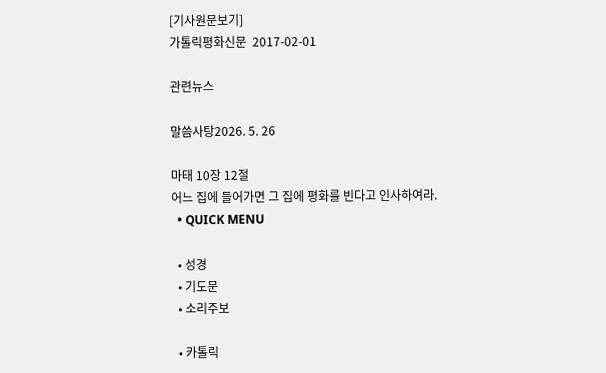[기사원문보기]
가톨릭평화신문  2017-02-01

관련뉴스

말씀사탕2026. 5. 26

마태 10장 12절
어느 집에 들어가면 그 집에 평화를 빈다고 인사하여라.
  • QUICK MENU

  • 성경
  • 기도문
  • 소리주보

  • 카톨릭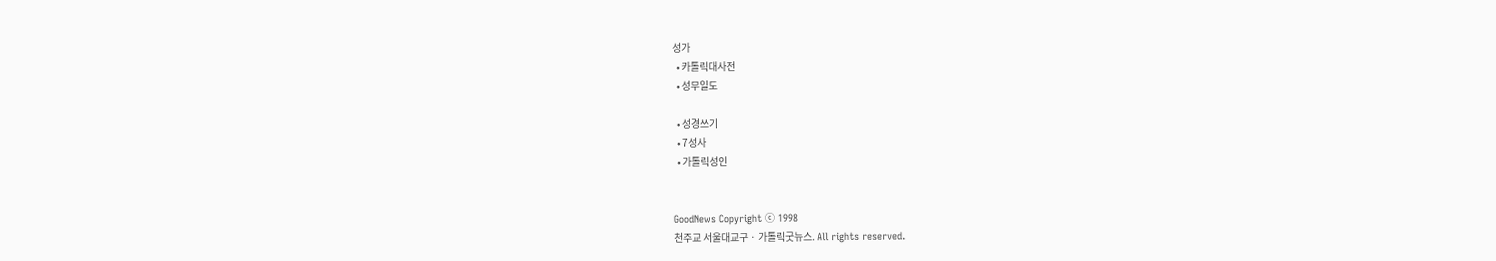성가
  • 카톨릭대사전
  • 성무일도

  • 성경쓰기
  • 7성사
  • 가톨릭성인


GoodNews Copyright ⓒ 1998
천주교 서울대교구 · 가톨릭굿뉴스. All rights reserved.